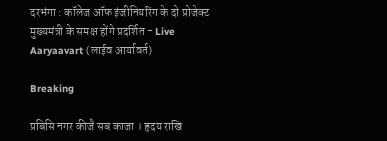दरभंगा : कॉलेज ऑफ इंजीनियरिंग के दो प्रोजेक्ट मुख्यमंत्री के समक्ष होंगे प्रदर्शित - Live Aaryaavart (लाईव आर्यावर्त)

Breaking

प्रबिसि नगर कीजै सब काजा । हृदय राखि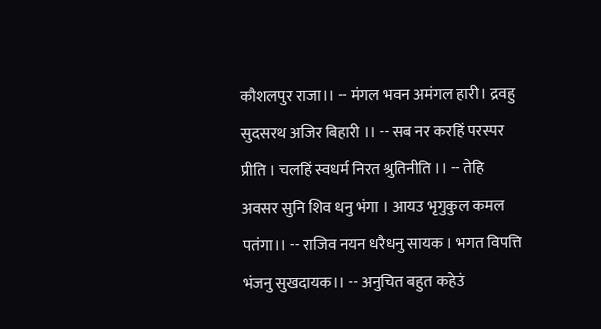कौशलपुर राजा।। -- मंगल भवन अमंगल हारी। द्रवहु सुदसरथ अजिर बिहारी ।। -- सब नर करहिं परस्पर प्रीति । चलहिं स्वधर्म निरत श्रुतिनीति ।। -- तेहि अवसर सुनि शिव धनु भंगा । आयउ भृगुकुल कमल पतंगा।। -- राजिव नयन धरैधनु सायक । भगत विपत्ति भंजनु सुखदायक।। -- अनुचित बहुत कहेउं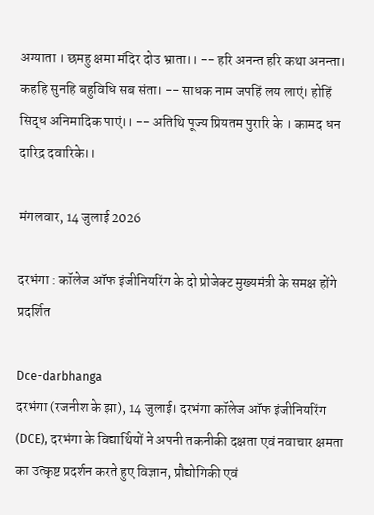अग्याता । छमहु क्षमा मंदिर दोउ भ्राता।। -- हरि अनन्त हरि कथा अनन्ता। कहहि सुनहि बहुविधि सब संता। -- साधक नाम जपहिं लय लाएं। होहिं सिद्ध अनिमादिक पाएं।। -- अतिथि पूज्य प्रियतम पुरारि के । कामद धन दारिद्र दवारिके।।

मंगलवार, 14 जुलाई 2026

दरभंगा : कॉलेज ऑफ इंजीनियरिंग के दो प्रोजेक्ट मुख्यमंत्री के समक्ष होंगे प्रदर्शित

Dce-darbhanga
दरभंगा (रजनीश के झा), 14 जुलाई। दरभंगा कॉलेज ऑफ इंजीनियरिंग (DCE), दरभंगा के विद्यार्थियों ने अपनी तकनीकी दक्षता एवं नवाचार क्षमता का उत्कृष्ट प्रदर्शन करते हुए विज्ञान, प्रौद्योगिकी एवं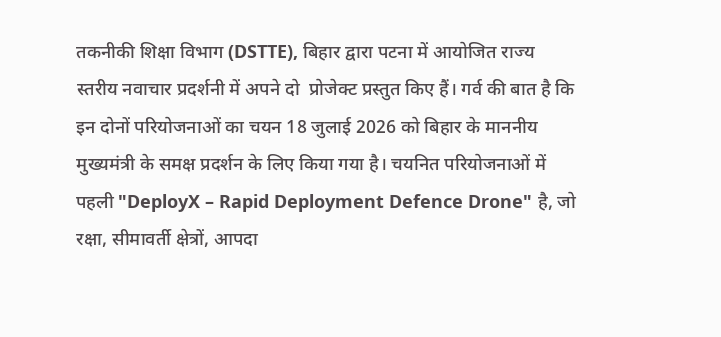तकनीकी शिक्षा विभाग (DSTTE), बिहार द्वारा पटना में आयोजित राज्य स्तरीय नवाचार प्रदर्शनी में अपने दो  प्रोजेक्ट प्रस्तुत किए हैं। गर्व की बात है कि इन दोनों परियोजनाओं का चयन 18 जुलाई 2026 को बिहार के माननीय मुख्यमंत्री के समक्ष प्रदर्शन के लिए किया गया है। चयनित परियोजनाओं में पहली "DeployX – Rapid Deployment Defence Drone" है, जो रक्षा, सीमावर्ती क्षेत्रों, आपदा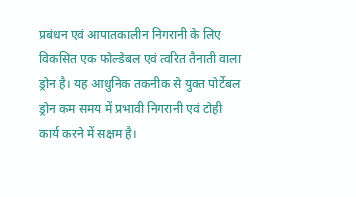प्रबंधन एवं आपातकालीन निगरानी के लिए विकसित एक फोल्डेबल एवं त्वरित तैनाती वाला ड्रोन है। यह आधुनिक तकनीक से युक्त पोर्टेबल ड्रोन कम समय में प्रभावी निगरानी एवं टोही कार्य करने में सक्षम है।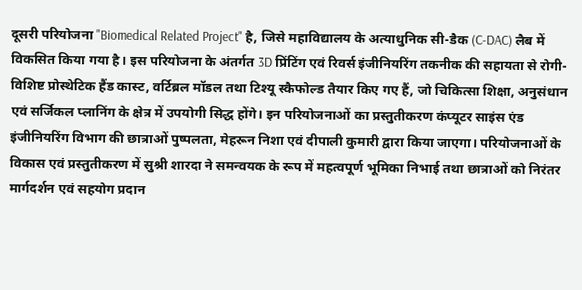दूसरी परियोजना "Biomedical Related Project" है, जिसे महाविद्यालय के अत्याधुनिक सी-डैक (C-DAC) लैब में विकसित किया गया है। इस परियोजना के अंतर्गत 3D प्रिंटिंग एवं रिवर्स इंजीनियरिंग तकनीक की सहायता से रोगी-विशिष्ट प्रोस्थेटिक हैंड कास्ट, वर्टिब्रल मॉडल तथा टिश्यू स्कैफोल्ड तैयार किए गए हैं, जो चिकित्सा शिक्षा, अनुसंधान एवं सर्जिकल प्लानिंग के क्षेत्र में उपयोगी सिद्ध होंगे। इन परियोजनाओं का प्रस्तुतीकरण कंप्यूटर साइंस एंड इंजीनियरिंग विभाग की छात्राओं पुष्पलता, मेहरून निशा एवं दीपाली कुमारी द्वारा किया जाएगा। परियोजनाओं के विकास एवं प्रस्तुतीकरण में सुश्री शारदा ने समन्वयक के रूप में महत्वपूर्ण भूमिका निभाई तथा छात्राओं को निरंतर मार्गदर्शन एवं सहयोग प्रदान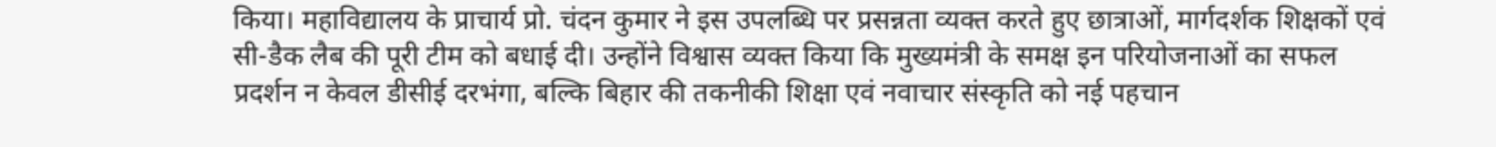किया। महाविद्यालय के प्राचार्य प्रो. चंदन कुमार ने इस उपलब्धि पर प्रसन्नता व्यक्त करते हुए छात्राओं, मार्गदर्शक शिक्षकों एवं सी-डैक लैब की पूरी टीम को बधाई दी। उन्होंने विश्वास व्यक्त किया कि मुख्यमंत्री के समक्ष इन परियोजनाओं का सफल प्रदर्शन न केवल डीसीई दरभंगा, बल्कि बिहार की तकनीकी शिक्षा एवं नवाचार संस्कृति को नई पहचान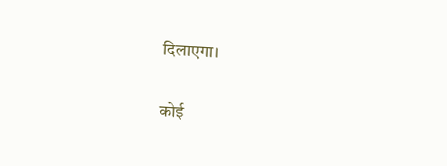दिलाएगा।

कोई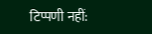टिप्पणी नहीं: